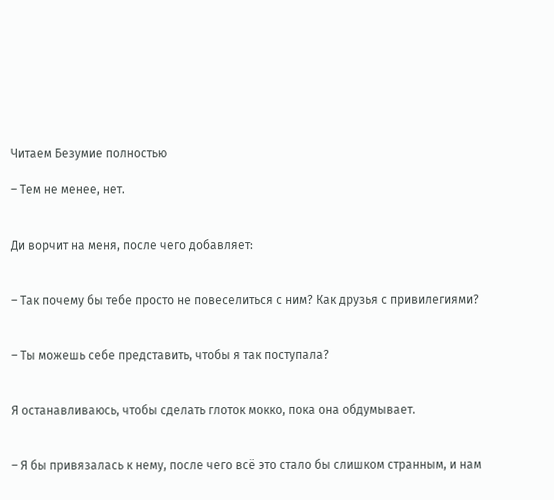Читаем Безумие полностью

– Тем не менее, нет.


Ди ворчит на меня, после чего добавляет:


– Так почему бы тебе просто не повеселиться с ним? Как друзья с привилегиями?


– Ты можешь себе представить, чтобы я так поступала?


Я останавливаюсь, чтобы сделать глоток мокко, пока она обдумывает.


– Я бы привязалась к нему, после чего всё это стало бы слишком странным, и нам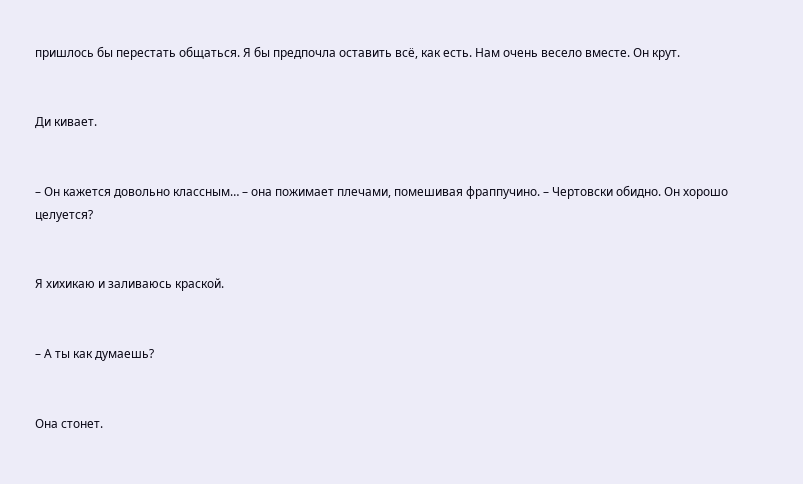пришлось бы перестать общаться. Я бы предпочла оставить всё, как есть. Нам очень весело вместе. Он крут.


Ди кивает.


– Он кажется довольно классным… – она пожимает плечами, помешивая фраппучино. – Чертовски обидно. Он хорошо целуется?


Я хихикаю и заливаюсь краской.


– А ты как думаешь?


Она стонет.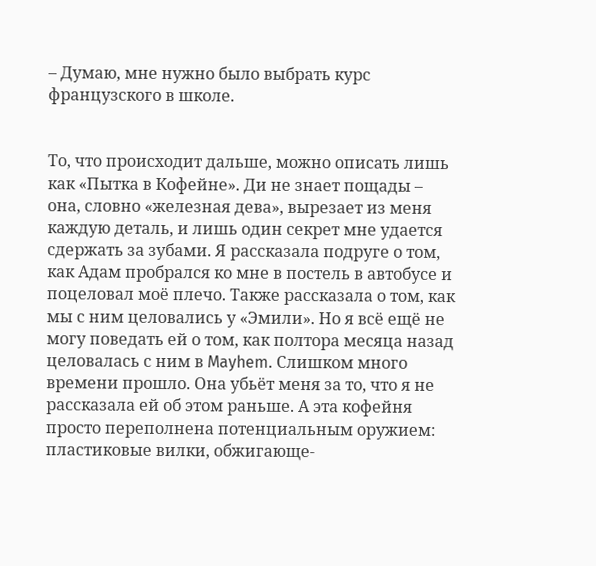– Думаю, мне нужно было выбрать курс французского в школе.


То, что происходит дальше, можно описать лишь как «Пытка в Кофейне». Ди не знает пощады – она, словно «железная дева», вырезает из меня каждую деталь, и лишь один секрет мне удается сдержать за зубами. Я рассказала подруге о том, как Адам пробрался ко мне в постель в автобусе и поцеловал моё плечо. Также рассказала о том, как мы с ним целовались у «Эмили». Но я всё ещё не могу поведать ей о том, как полтора месяца назад целовалась с ним в Mayhem. Слишком много времени прошло. Она убьёт меня за то, что я не рассказала ей об этом раньше. А эта кофейня просто переполнена потенциальным оружием: пластиковые вилки, обжигающе-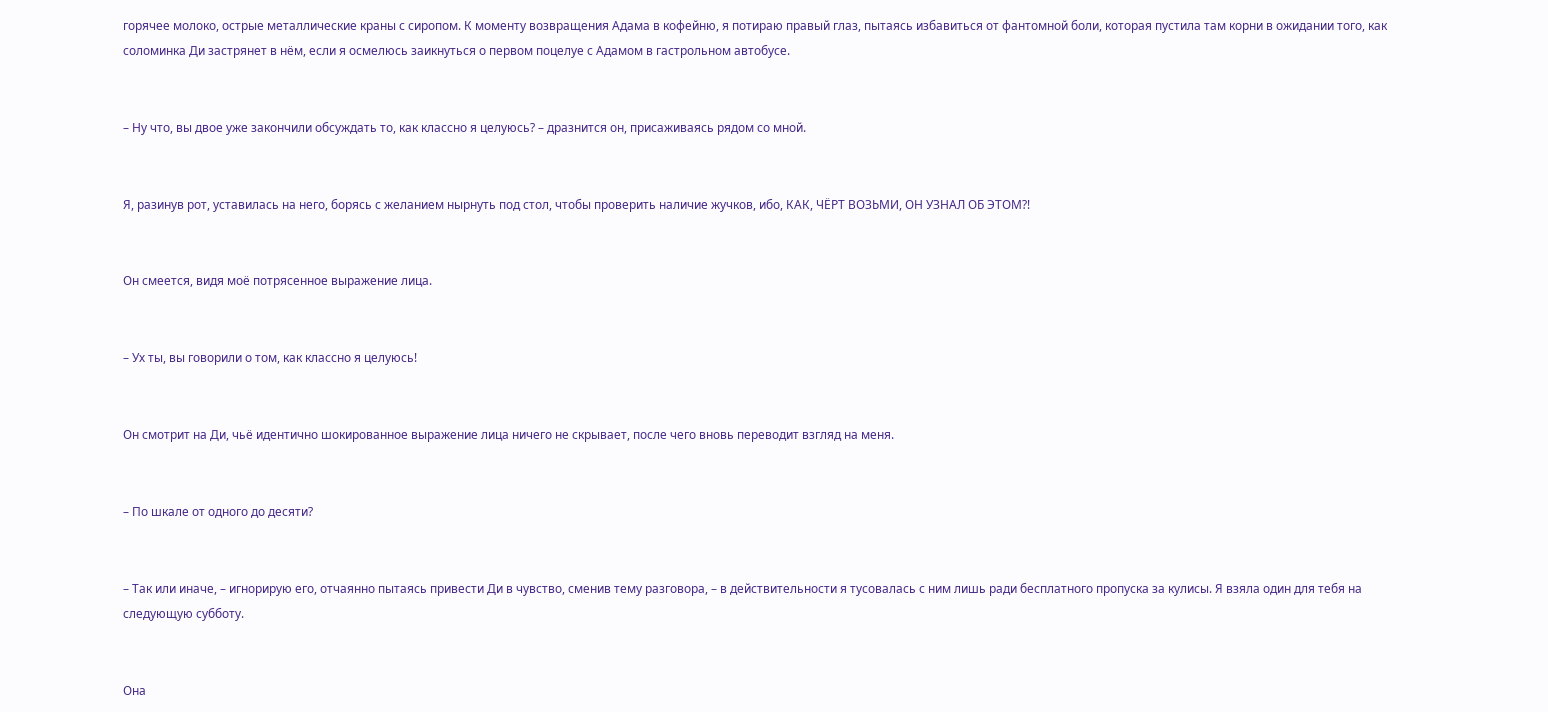горячее молоко, острые металлические краны с сиропом. К моменту возвращения Адама в кофейню, я потираю правый глаз, пытаясь избавиться от фантомной боли, которая пустила там корни в ожидании того, как соломинка Ди застрянет в нём, если я осмелюсь заикнуться о первом поцелуе с Адамом в гастрольном автобусе.


– Ну что, вы двое уже закончили обсуждать то, как классно я целуюсь? – дразнится он, присаживаясь рядом со мной.


Я, разинув рот, уставилась на него, борясь с желанием нырнуть под стол, чтобы проверить наличие жучков, ибо, КАК, ЧЁРТ ВОЗЬМИ, ОН УЗНАЛ ОБ ЭТОМ?!


Он смеется, видя моё потрясенное выражение лица.


– Ух ты, вы говорили о том, как классно я целуюсь!


Он смотрит на Ди, чьё идентично шокированное выражение лица ничего не скрывает, после чего вновь переводит взгляд на меня.


– По шкале от одного до десяти?


– Так или иначе, – игнорирую его, отчаянно пытаясь привести Ди в чувство, сменив тему разговора, – в действительности я тусовалась с ним лишь ради бесплатного пропуска за кулисы. Я взяла один для тебя на следующую субботу.


Она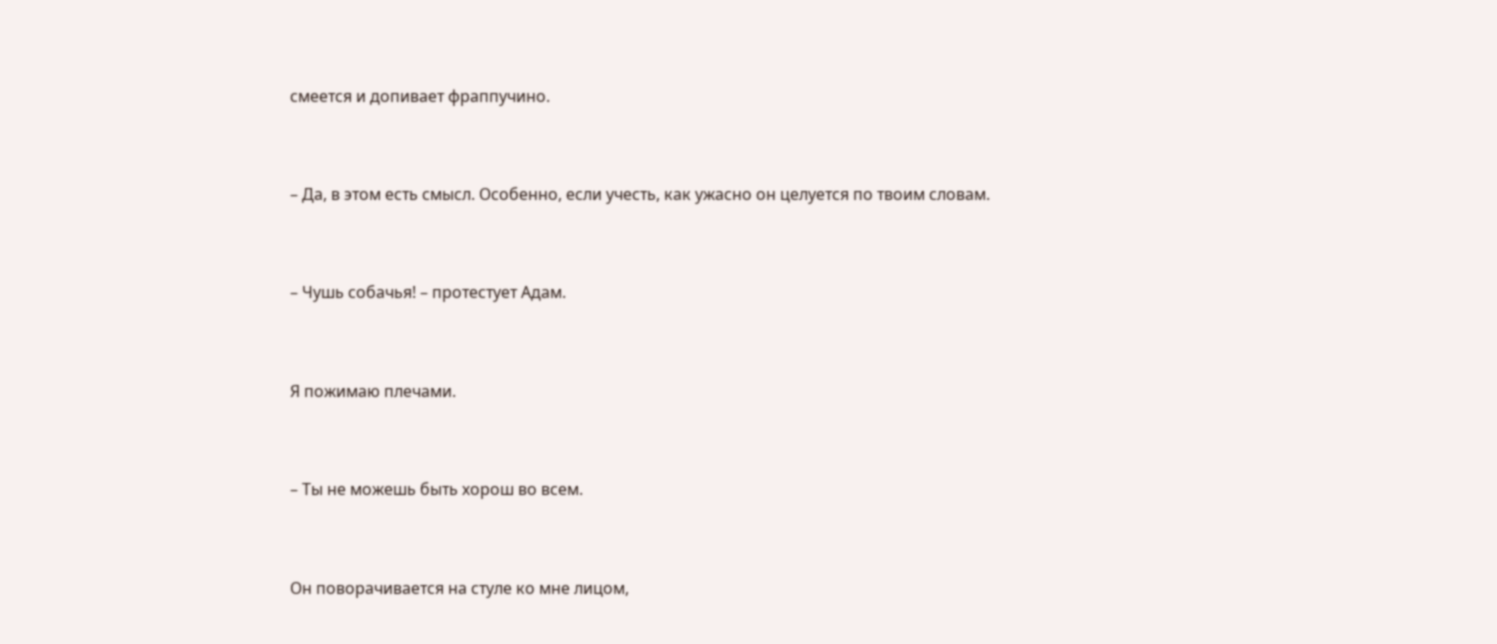смеется и допивает фраппучино.


– Да, в этом есть смысл. Особенно, если учесть, как ужасно он целуется по твоим словам.


– Чушь собачья! – протестует Адам.


Я пожимаю плечами.


– Ты не можешь быть хорош во всем.


Он поворачивается на стуле ко мне лицом,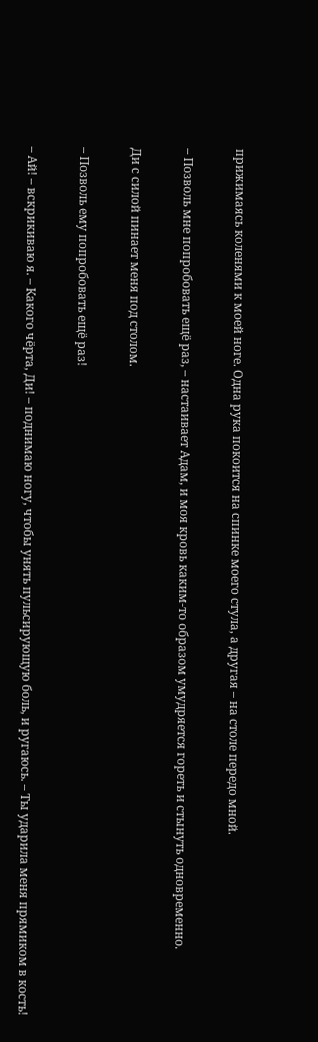прижимаясь коленями к моей ноге. Одна рука покоится на спинке моего стула, а другая – на столе передо мной.


– Позволь мне попробовать ещё раз, – настаивает Адам, и моя кровь каким-то образом умудряется гореть и стынуть одновременно.


Ди с силой пинает меня под столом.


– Позволь ему попробовать ещё раз!


– Ай! – вскрикиваю я. – Какого чёрта, Ди! – поднимаю ногу, чтобы унять пульсирующую боль, и ругаюсь. – Ты ударила меня прямиком в кость!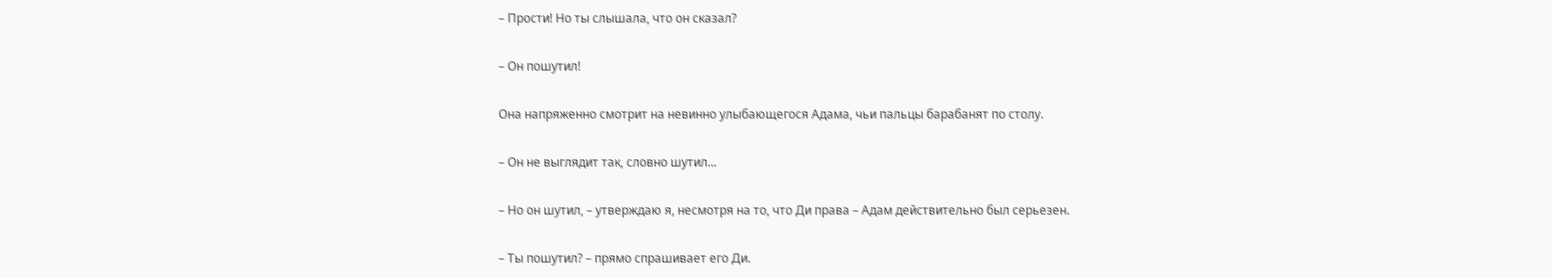– Прости! Но ты слышала, что он сказал?


– Он пошутил!


Она напряженно смотрит на невинно улыбающегося Адама, чьи пальцы барабанят по столу.


– Он не выглядит так, словно шутил...


– Но он шутил, – утверждаю я, несмотря на то, что Ди права – Адам действительно был серьезен.


– Ты пошутил? – прямо спрашивает его Ди.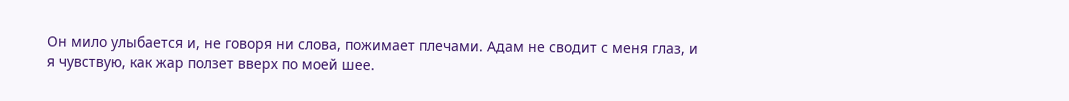Он мило улыбается и, не говоря ни слова, пожимает плечами. Адам не сводит с меня глаз, и я чувствую, как жар ползет вверх по моей шее.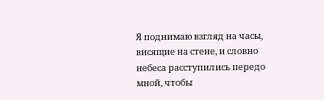Я поднимаю взгляд на часы, висящие на стене, и словно небеса расступились передо мной, чтобы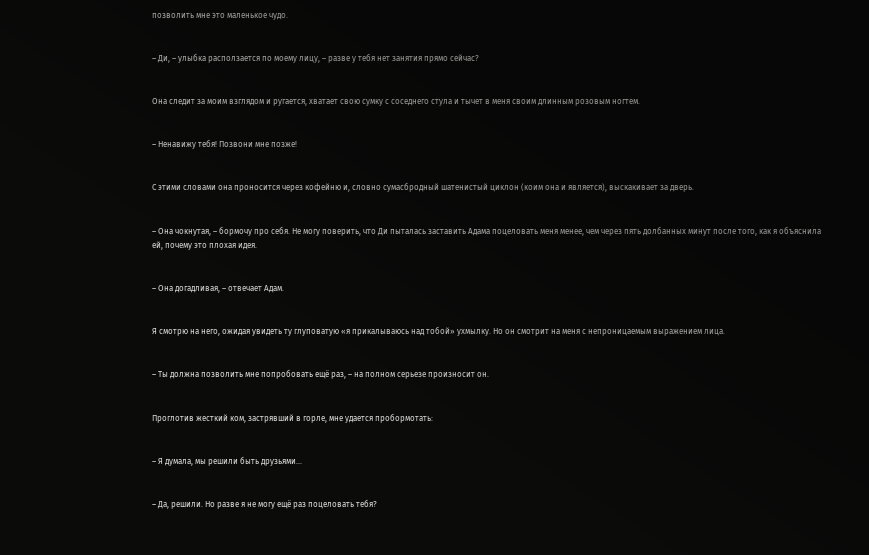позволить мне это маленькое чудо.


– Ди, – улыбка расползается по моему лицу, – разве у тебя нет занятия прямо сейчас?


Она следит за моим взглядом и ругается, хватает свою сумку с соседнего стула и тычет в меня своим длинным розовым ногтем.


– Ненавижу тебя! Позвони мне позже!


С этими словами она проносится через кофейню и, словно сумасбродный шатенистый циклон (коим она и является), выскакивает за дверь.


– Она чокнутая, – бормочу про себя. Не могу поверить, что Ди пыталась заставить Адама поцеловать меня менее, чем через пять долбанных минут после того, как я объяснила ей, почему это плохая идея.


– Она догадливая, – отвечает Адам.


Я смотрю на него, ожидая увидеть ту глуповатую «я прикалываюсь над тобой» ухмылку. Но он смотрит на меня с непроницаемым выражением лица.


– Ты должна позволить мне попробовать ещё раз, – на полном серьезе произносит он.


Проглотив жесткий ком, застрявший в горле, мне удается пробормотать:


– Я думала, мы решили быть друзьями…


– Да, решили. Но разве я не могу ещё раз поцеловать тебя?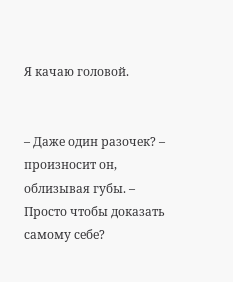Я качаю головой.


– Даже один разочек? – произносит он, облизывая губы. – Просто чтобы доказать самому себе?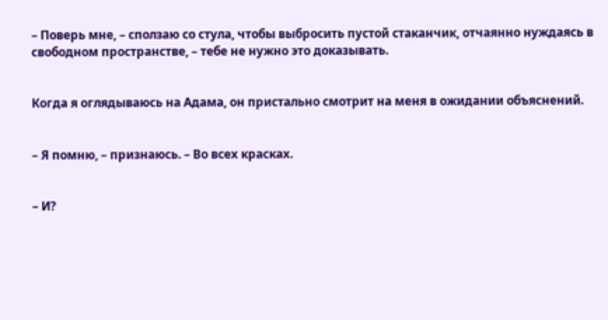– Поверь мне, – сползаю со стула, чтобы выбросить пустой стаканчик, отчаянно нуждаясь в свободном пространстве, – тебе не нужно это доказывать.


Когда я оглядываюсь на Адама, он пристально смотрит на меня в ожидании объяснений.


– Я помню, – признаюсь. – Во всех красках.


– И?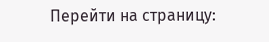Перейти на страницу: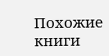Похожие книги